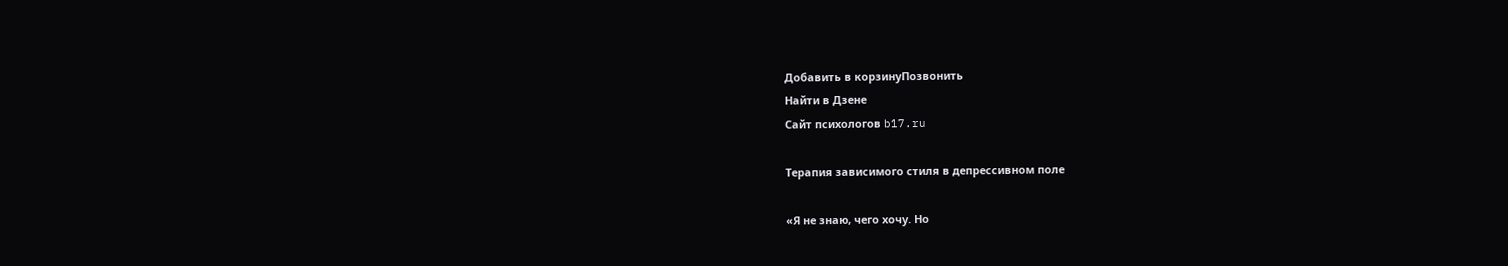Добавить в корзинуПозвонить
Найти в Дзене
Сайт психологов b17.ru

Терапия зависимого стиля в депрессивном поле

«Я не знаю, чего хочу. Но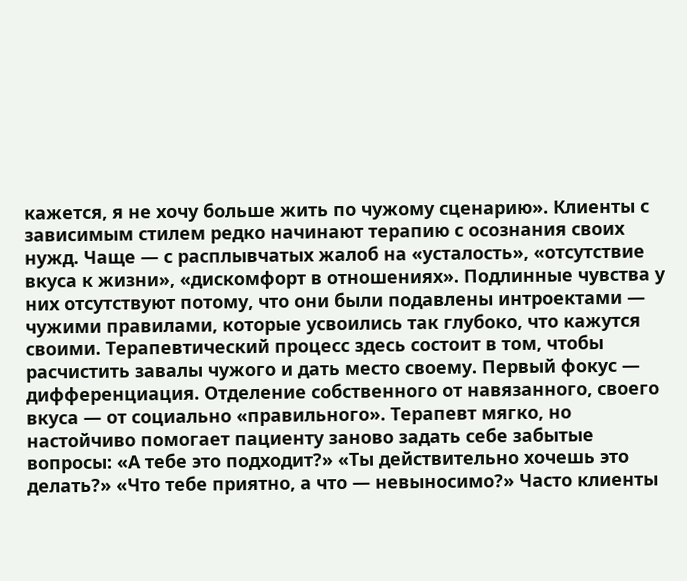кажется, я не хочу больше жить по чужому сценарию». Клиенты с зависимым стилем редко начинают терапию с осознания своих нужд. Чаще — с расплывчатых жалоб на «усталость», «отсутствие вкуса к жизни», «дискомфорт в отношениях». Подлинные чувства у них отсутствуют потому, что они были подавлены интроектами — чужими правилами, которые усвоились так глубоко, что кажутся своими. Терапевтический процесс здесь состоит в том, чтобы расчистить завалы чужого и дать место своему. Первый фокус — дифференциация. Отделение собственного от навязанного, своего вкуса — от социально «правильного». Терапевт мягко, но настойчиво помогает пациенту заново задать себе забытые вопросы: «А тебе это подходит?» «Ты действительно хочешь это делать?» «Что тебе приятно, а что — невыносимо?» Часто клиенты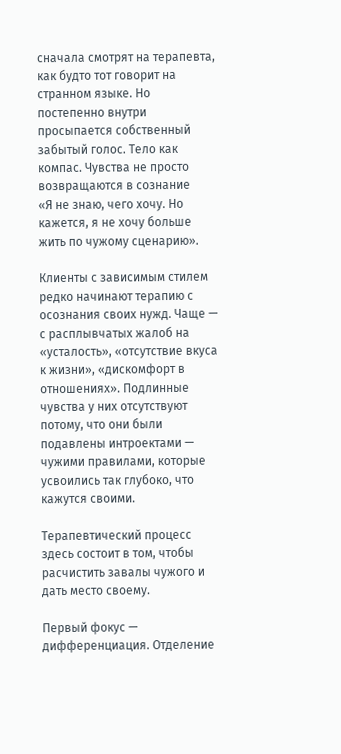сначала смотрят на терапевта, как будто тот говорит на странном языке. Но постепенно внутри просыпается собственный забытый голос. Тело как компас. Чувства не просто возвращаются в сознание
«Я не знаю, чего хочу. Но кажется, я не хочу больше жить по чужому сценарию».

Клиенты с зависимым стилем редко начинают терапию с осознания своих нужд. Чаще — с расплывчатых жалоб на «усталость», «отсутствие вкуса к жизни», «дискомфорт в отношениях». Подлинные чувства у них отсутствуют потому, что они были подавлены интроектами — чужими правилами, которые усвоились так глубоко, что кажутся своими.

Терапевтический процесс здесь состоит в том, чтобы расчистить завалы чужого и дать место своему.

Первый фокус — дифференциация. Отделение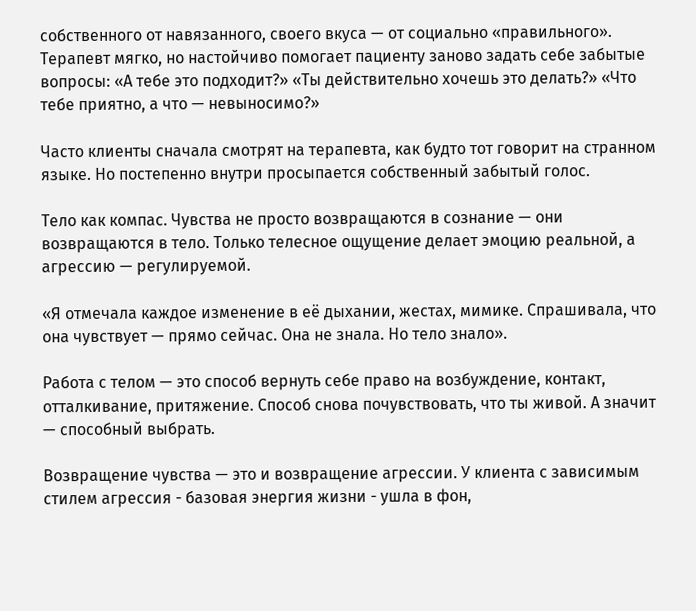собственного от навязанного, своего вкуса — от социально «правильного». Терапевт мягко, но настойчиво помогает пациенту заново задать себе забытые вопросы: «А тебе это подходит?» «Ты действительно хочешь это делать?» «Что тебе приятно, а что — невыносимо?»

Часто клиенты сначала смотрят на терапевта, как будто тот говорит на странном языке. Но постепенно внутри просыпается собственный забытый голос.

Тело как компас. Чувства не просто возвращаются в сознание — они возвращаются в тело. Только телесное ощущение делает эмоцию реальной, а агрессию — регулируемой.

«Я отмечала каждое изменение в её дыхании, жестах, мимике. Спрашивала, что она чувствует — прямо сейчас. Она не знала. Но тело знало».

Работа с телом — это способ вернуть себе право на возбуждение, контакт, отталкивание, притяжение. Способ снова почувствовать, что ты живой. А значит — способный выбрать.

Возвращение чувства — это и возвращение агрессии. У клиента с зависимым стилем агрессия - базовая энергия жизни - ушла в фон,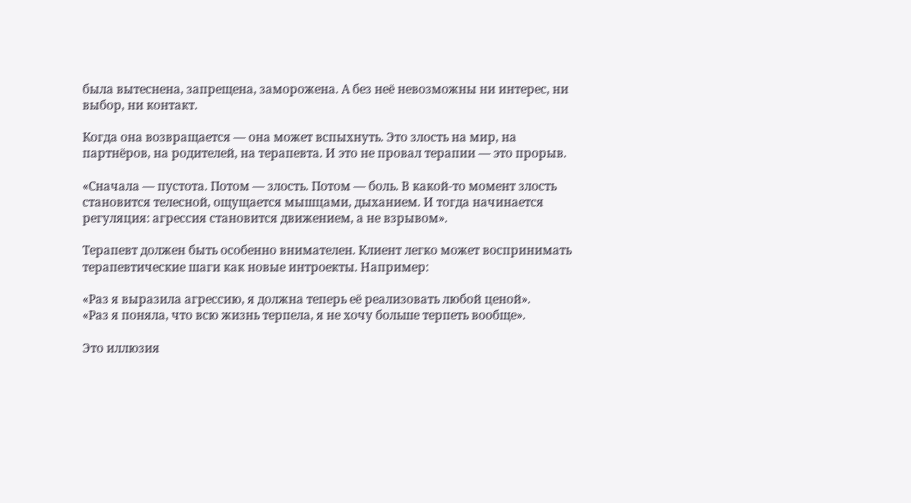была вытеснена, запрещена, заморожена. А без неё невозможны ни интерес, ни выбор, ни контакт.

Когда она возвращается — она может вспыхнуть. Это злость на мир, на партнёров, на родителей, на терапевта. И это не провал терапии — это прорыв.

«Сначала — пустота. Потом — злость. Потом — боль. В какой-то момент злость становится телесной, ощущается мышцами, дыханием. И тогда начинается регуляция: агрессия становится движением, а не взрывом».

Терапевт должен быть особенно внимателен. Клиент легко может воспринимать терапевтические шаги как новые интроекты. Например:

«Раз я выразила агрессию, я должна теперь её реализовать любой ценой».
«Раз я поняла, что всю жизнь терпела, я не хочу больше терпеть вообще».

Это иллюзия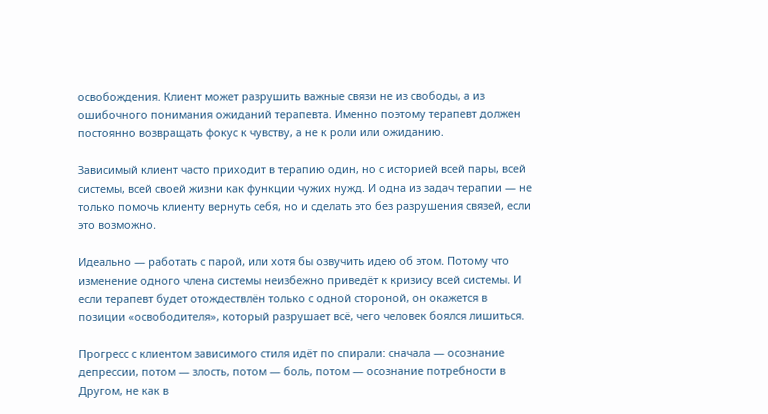освобождения. Клиент может разрушить важные связи не из свободы, а из ошибочного понимания ожиданий терапевта. Именно поэтому терапевт должен постоянно возвращать фокус к чувству, а не к роли или ожиданию.

Зависимый клиент часто приходит в терапию один, но с историей всей пары, всей системы, всей своей жизни как функции чужих нужд. И одна из задач терапии — не только помочь клиенту вернуть себя, но и сделать это без разрушения связей, если это возможно.

Идеально — работать с парой, или хотя бы озвучить идею об этом. Потому что изменение одного члена системы неизбежно приведёт к кризису всей системы. И если терапевт будет отождествлён только с одной стороной, он окажется в позиции «освободителя», который разрушает всё, чего человек боялся лишиться.

Прогресс с клиентом зависимого стиля идёт по спирали: сначала — осознание депрессии, потом — злость, потом — боль, потом — осознание потребности в Другом, не как в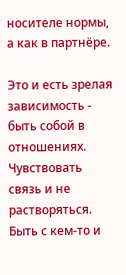носителе нормы, а как в партнёре.

Это и есть зрелая зависимость - быть собой в отношениях. Чувствовать связь и не растворяться. Быть с кем-то и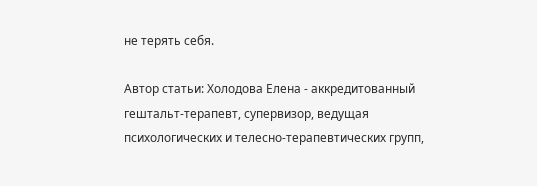не терять себя.

Автор статьи: Холодова Елена - аккредитованный гештальт-терапевт, супервизор, ведущая психологических и телесно-терапевтических групп,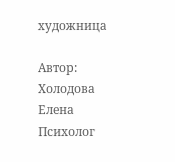художница

Автор: Холодова Елена
Психолог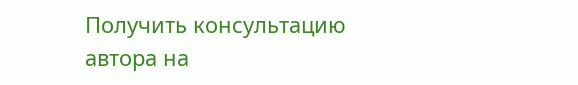Получить консультацию автора на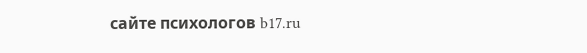сайте психологов b17.ru